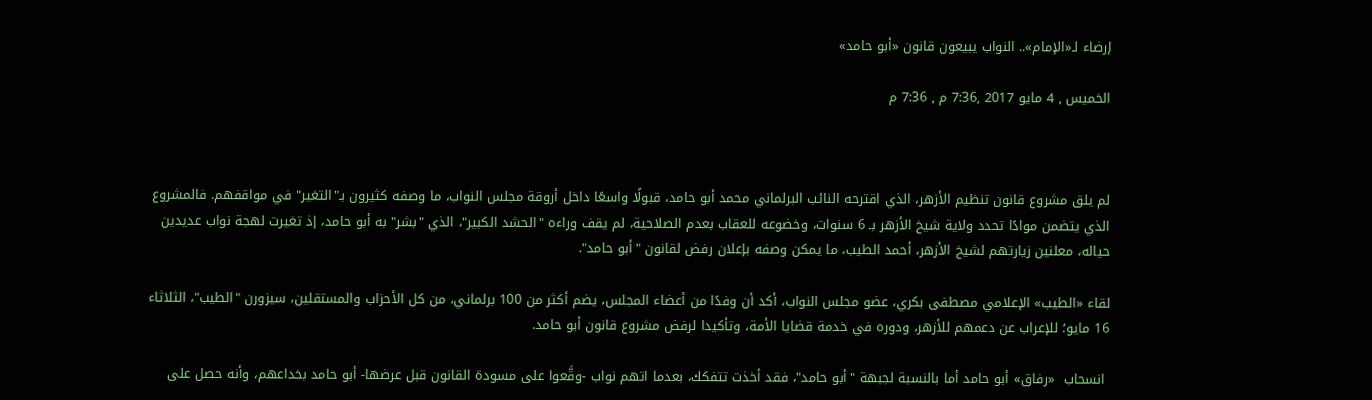إرضاء لـ«الإمام».. النواب يبيعون قانون «أبو حامد»

الخميس , 4 مايو 2017 ,7:36 م , 7:36 م



لم يلق مشروع قانون تنظيم الأزهر، الذي اقترحه النائب البرلماني محمد أبو حامد، قبولًا واسعًا داخل أروقة مجلس النواب، ما وصفه كثيرون بـ"التغير" في مواقفهم. فالمشروع الذي يتضمن موادًا تحدد ولاية شيخ الأزهر بـ 6 سنوات، وخضوعه للعقاب بعدم الصلاحية، لم يقف وراءه "الحشد الكبير"، الذي "بشر" به أبو حامد، إذ تغيرت لهجة نواب عديدين حياله، معلنين زيارتهم لشيخ الأزهر، أحمد الطيب، ما يمكن وصفه بإعلان رفض لقانون "أبو حامد".

لقاء «الطيب» الإعلامي مصطفى بكري، عضو مجلس النواب، أكد أن وفدًا من أعضاء المجلس، يضم أكثر من 100 برلماني، من كل الأحزاب والمستقلين، سيزورن "الطيب"، الثلاثاء 16 مايو؛ للإعراب عن دعمهم للأزهر، ودوره في خدمة قضايا الأمة، وتأكيدا لرفض مشروع قانون أبو حامد.

 انسحاب  «رفاق» أبو حامد أما بالنسبة لجبهة "أبو حامد"، فقد أخذت تتفكك، بعدما اتهم نواب -وقَّعوا على مسودة القانون قبل عرضها- أبو حامد بخداعهم، وأنه حصل على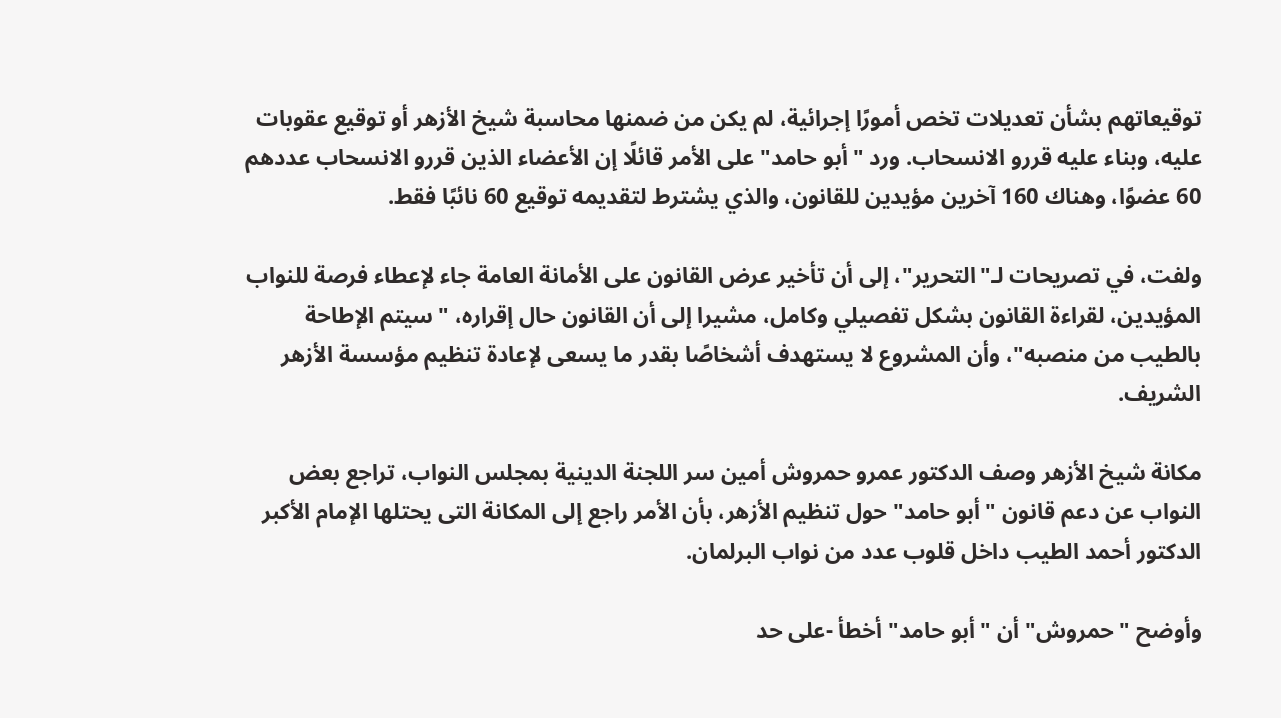توقيعاتهم بشأن تعديلات تخص أمورًا إجرائية، لم يكن من ضمنها محاسبة شيخ الأزهر أو توقيع عقوبات عليه، وبناء عليه قررو الانسحاب. ورد "أبو حامد" على الأمر قائلًا إن الأعضاء الذين قررو الانسحاب عددهم 60 عضوًا، وهناك 160 آخرين مؤيدين للقانون، والذي يشترط لتقديمه توقيع 60 نائبًا فقط.

ولفت، في تصريحات لـ"التحرير"، إلى أن تأخير عرض القانون على الأمانة العامة جاء لإعطاء فرصة للنواب المؤيدين، لقراءة القانون بشكل تفصيلي وكامل، مشيرا إلى أن القانون حال إقراره، "سيتم الإطاحة بالطيب من منصبه"، وأن المشروع لا يستهدف أشخاصًا بقدر ما يسعى لإعادة تنظيم مؤسسة الأزهر الشريف.

مكانة شيخ الأزهر وصف الدكتور عمرو حمروش أمين سر اللجنة الدينية بمجلس النواب، تراجع بعض النواب عن دعم قانون "أبو حامد" حول تنظيم الأزهر، بأن الأمر راجع إلى المكانة التى يحتلها الإمام الأكبر الدكتور أحمد الطيب داخل قلوب عدد من نواب البرلمان.

وأوضح "حمروش" أن "أبو حامد" أخطأ -على حد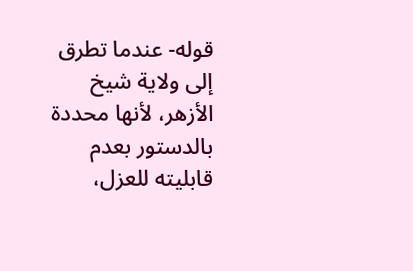قوله- عندما تطرق إلى ولاية شيخ الأزهر، لأنها محددة بالدستور بعدم قابليته للعزل،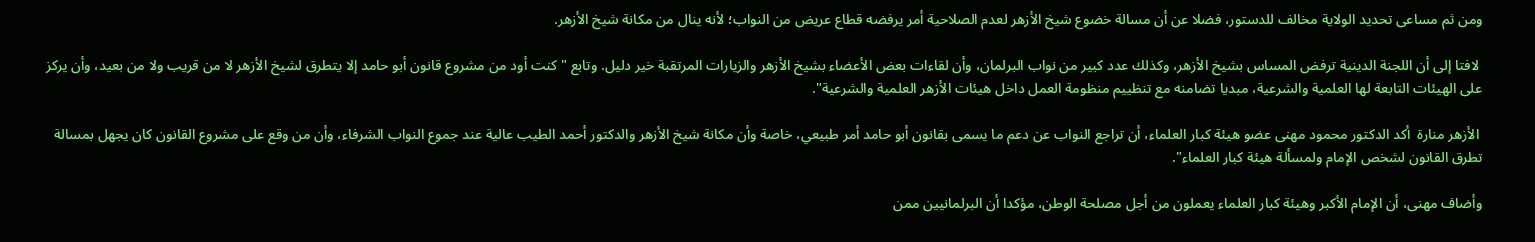ومن ثم مساعى تحديد الولاية مخالف للدستور، فضلا عن أن مسالة خضوع شيخ الأزهر لعدم الصلاحية أمر يرفضه قطاع عريض من النواب؛ لأنه ينال من مكانة شيخ الأزهر.

 لافتا إلى أن اللجنة الدينية ترفض المساس بشيخ الأزهر، وكذلك عدد كبير من نواب البرلمان، وأن لقاءات بعض الأعضاء بشيخ الأزهر والزيارات المرتقبة خير دليل. وتابع " كنت أود من مشروع قانون أبو حامد إلا يتطرق لشيخ الأزهر لا من قريب ولا من بعيد، وأن يركز على الهيئات التابعة لها العلمية والشرعية، مبديا تضامنه مع تنظييم منظومة العمل داخل هيئات الأزهر العلمية والشرعية".

 الأزهر منارة  أكد الدكتور محمود مهنى عضو هيئة كبار العلماء، أن تراجع النواب عن دعم ما يسمى بقانون أبو حامد أمر طبيعي، خاصة وأن مكانة شيخ الأزهر والدكتور أحمد الطيب عالية عند جموع النواب الشرفاء، وأن من وقع على مشروع القانون كان يجهل بمسالة تطرق القانون لشخص الإمام ولمسألة هيئة كبار العلماء".

وأضاف مهنى، أن الإمام الأكبر وهيئة كبار العلماء يعملون من أجل مصلحة الوطن، مؤكدا أن البرلمانيين ممن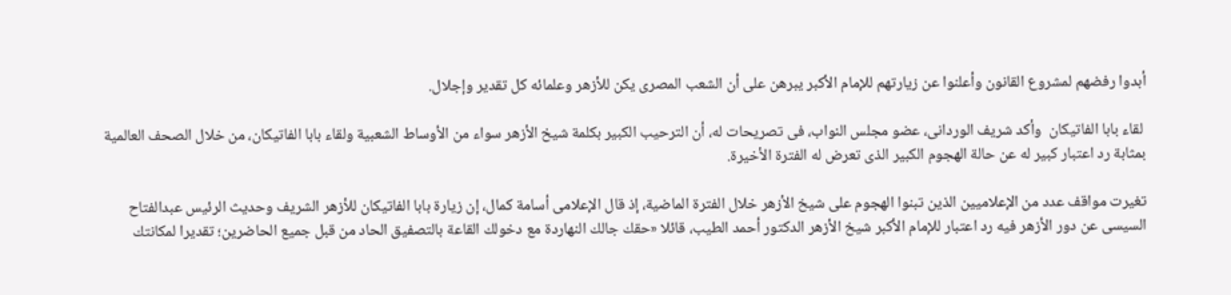أبدوا رفضهم لمشروع القانون وأعلنوا عن زيارتهم للإمام الأكبر يبرهن على أن الشعب المصرى يكن للأزهر وعلمائه كل تقدير وإجلال.

 لقاء بابا الفاتيكان  وأكد شريف الوردانى، عضو مجلس النواب، فى تصريحات له، أن الترحيب الكبير بكلمة شيخ الأزهر سواء من الأوساط الشعبية ولقاء بابا الفاتيكان، من خلال الصحف العالمية بمثابة رد اعتبار كبير له عن حالة الهجوم الكبير الذى تعرض له الفترة الأخيرة.

تغيرت مواقف عدد من الإعلاميين الذين تبنوا الهجوم على شيخ الأزهر خلال الفترة الماضية، إذ قال الإعلامى أسامة كمال، إن زيارة بابا الفاتيكان للأزهر الشريف وحديث الرئيس عبدالفتاح السيسى عن دور الأزهر فيه رد اعتبار للإمام الأكبر شيخ الأزهر الدكتور أحمد الطيب، قائلا «حقك جالك النهاردة مع دخولك القاعة بالتصفيق الحاد من قبل جميع الحاضرين؛ تقديرا لمكانتك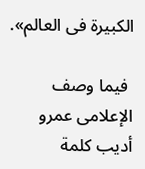الكبيرة فى العالم».

 فيما وصف الإعلامى عمرو أديب كلمة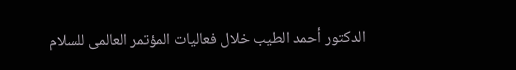الدكتور أحمد الطيب خلال فعاليات المؤتمر العالمى للسلام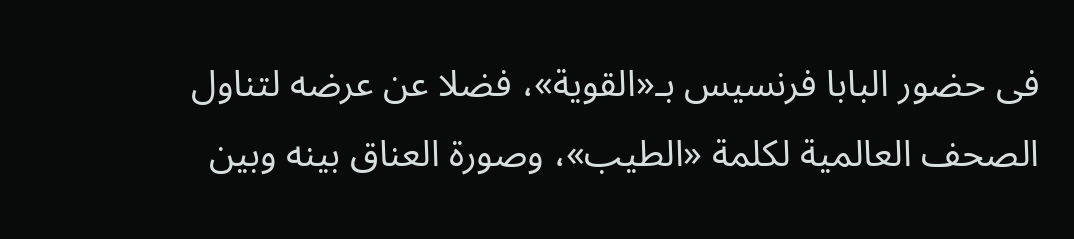فى حضور البابا فرنسيس بـ«القوية»، فضلا عن عرضه لتناول الصحف العالمية لكلمة «الطيب»، وصورة العناق بينه وبين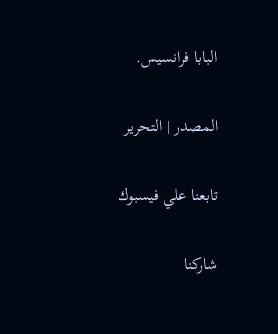البابا فرانسيس.

المصدر | التحرير

تابعنا علي فيسبوك

شاركنا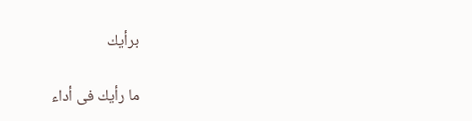برأيك

ما رأيك فى أداء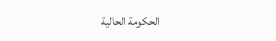الحكومة الحالية